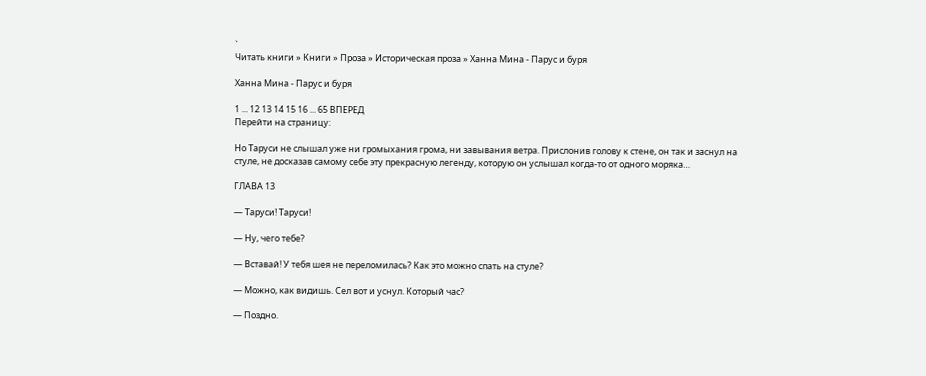`
Читать книги » Книги » Проза » Историческая проза » Ханна Мина - Парус и буря

Ханна Мина - Парус и буря

1 ... 12 13 14 15 16 ... 65 ВПЕРЕД
Перейти на страницу:

Но Таруси не слышал уже ни громыхания грома, ни завывания ветра. Прислонив голову к стене, он так и заснул на стуле, не досказав самому себе эту прекрасную легенду, которую он услышал когда-то от одного моряка…

ГЛАВА 13

— Таруси! Таруси!

— Ну, чего тебе?

— Вставай! У тебя шея не переломилась? Как это можно спать на стуле?

— Можно, как видишь. Сел вот и уснул. Который час?

— Поздно.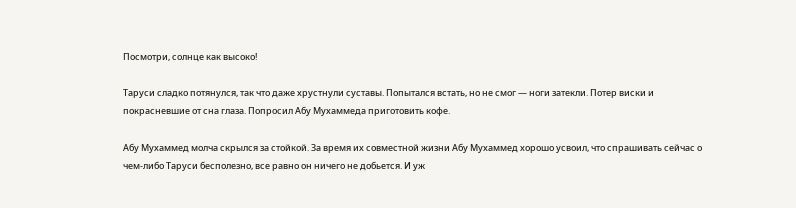Посмотри, солнце как высоко!

Таруси сладко потянулся, так что даже хрустнули суставы. Попытался встать, но не смог — ноги затекли. Потер виски и покрасневшие от сна глаза. Попросил Абу Мухаммеда приготовить кофе.

Абу Мухаммед молча скрылся за стойкой. За время их совместной жизни Абу Мухаммед хорошо усвоил, что спрашивать сейчас о чем-либо Таруси бесполезно, все равно он ничего не добьется. И уж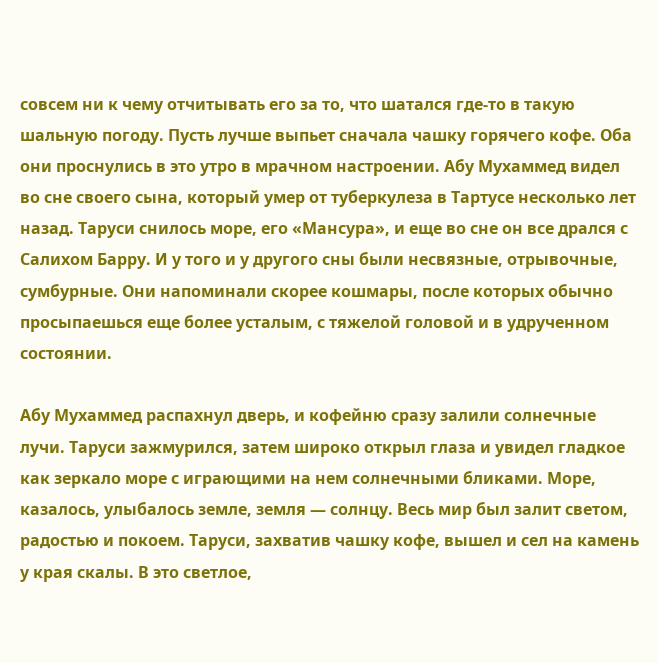совсем ни к чему отчитывать его за то, что шатался где-то в такую шальную погоду. Пусть лучше выпьет сначала чашку горячего кофе. Оба они проснулись в это утро в мрачном настроении. Абу Мухаммед видел во сне своего сына, который умер от туберкулеза в Тартусе несколько лет назад. Таруси снилось море, его «Мансура», и еще во сне он все дрался с Салихом Барру. И у того и у другого сны были несвязные, отрывочные, сумбурные. Они напоминали скорее кошмары, после которых обычно просыпаешься еще более усталым, с тяжелой головой и в удрученном состоянии.

Абу Мухаммед распахнул дверь, и кофейню сразу залили солнечные лучи. Таруси зажмурился, затем широко открыл глаза и увидел гладкое как зеркало море с играющими на нем солнечными бликами. Море, казалось, улыбалось земле, земля — солнцу. Весь мир был залит светом, радостью и покоем. Таруси, захватив чашку кофе, вышел и сел на камень у края скалы. В это светлое,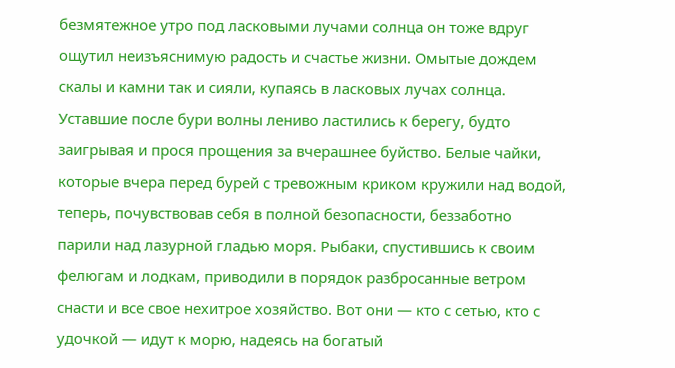безмятежное утро под ласковыми лучами солнца он тоже вдруг ощутил неизъяснимую радость и счастье жизни. Омытые дождем скалы и камни так и сияли, купаясь в ласковых лучах солнца. Уставшие после бури волны лениво ластились к берегу, будто заигрывая и прося прощения за вчерашнее буйство. Белые чайки, которые вчера перед бурей с тревожным криком кружили над водой, теперь, почувствовав себя в полной безопасности, беззаботно парили над лазурной гладью моря. Рыбаки, спустившись к своим фелюгам и лодкам, приводили в порядок разбросанные ветром снасти и все свое нехитрое хозяйство. Вот они — кто с сетью, кто с удочкой — идут к морю, надеясь на богатый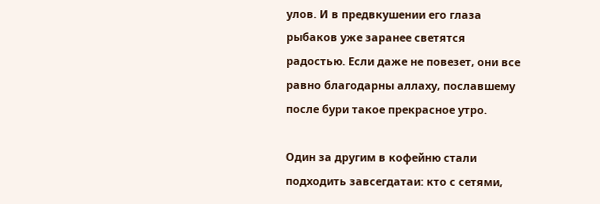улов. И в предвкушении его глаза рыбаков уже заранее светятся радостью. Если даже не повезет, они все равно благодарны аллаху, пославшему после бури такое прекрасное утро.

Один за другим в кофейню стали подходить завсегдатаи: кто с сетями,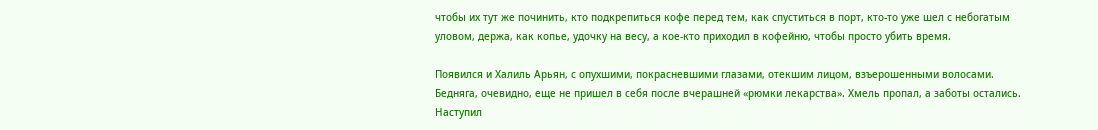чтобы их тут же починить, кто подкрепиться кофе перед тем, как спуститься в порт, кто-то уже шел с небогатым уловом, держа, как копье, удочку на весу, а кое-кто приходил в кофейню, чтобы просто убить время.

Появился и Халиль Арьян, с опухшими, покрасневшими глазами, отекшим лицом, взъерошенными волосами. Бедняга, очевидно, еще не пришел в себя после вчерашней «рюмки лекарства». Хмель пропал, а заботы остались. Наступил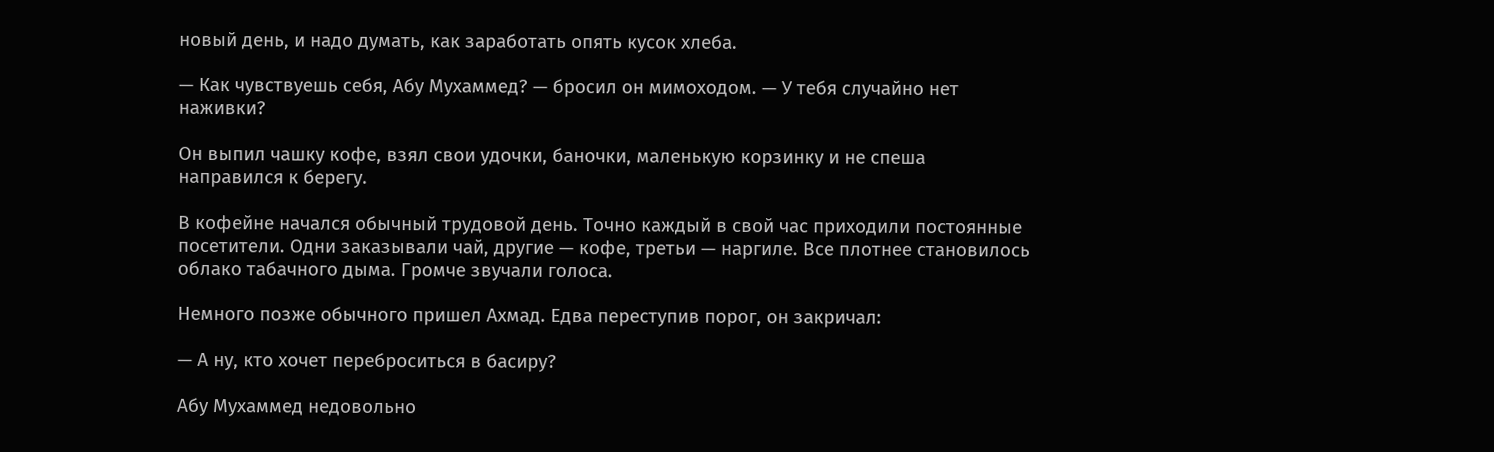новый день, и надо думать, как заработать опять кусок хлеба.

— Как чувствуешь себя, Абу Мухаммед? — бросил он мимоходом. — У тебя случайно нет наживки?

Он выпил чашку кофе, взял свои удочки, баночки, маленькую корзинку и не спеша направился к берегу.

В кофейне начался обычный трудовой день. Точно каждый в свой час приходили постоянные посетители. Одни заказывали чай, другие — кофе, третьи — наргиле. Все плотнее становилось облако табачного дыма. Громче звучали голоса.

Немного позже обычного пришел Ахмад. Едва переступив порог, он закричал:

— А ну, кто хочет переброситься в басиру?

Абу Мухаммед недовольно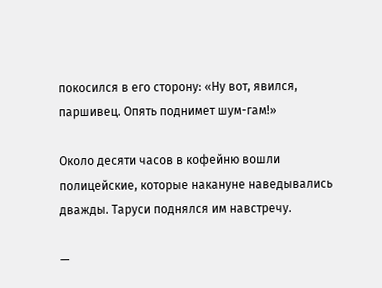покосился в его сторону: «Ну вот, явился, паршивец. Опять поднимет шум-гам!»

Около десяти часов в кофейню вошли полицейские, которые накануне наведывались дважды. Таруси поднялся им навстречу.

—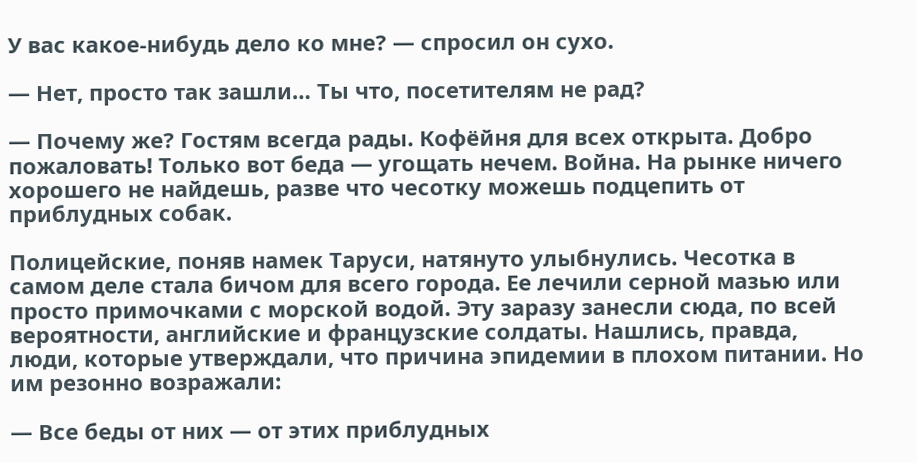У вас какое-нибудь дело ко мне? — спросил он сухо.

— Нет, просто так зашли… Ты что, посетителям не рад?

— Почему же? Гостям всегда рады. Кофёйня для всех открыта. Добро пожаловать! Только вот беда — угощать нечем. Война. На рынке ничего хорошего не найдешь, разве что чесотку можешь подцепить от приблудных собак.

Полицейские, поняв намек Таруси, натянуто улыбнулись. Чесотка в самом деле стала бичом для всего города. Ее лечили серной мазью или просто примочками с морской водой. Эту заразу занесли сюда, по всей вероятности, английские и французские солдаты. Нашлись, правда, люди, которые утверждали, что причина эпидемии в плохом питании. Но им резонно возражали:

— Все беды от них — от этих приблудных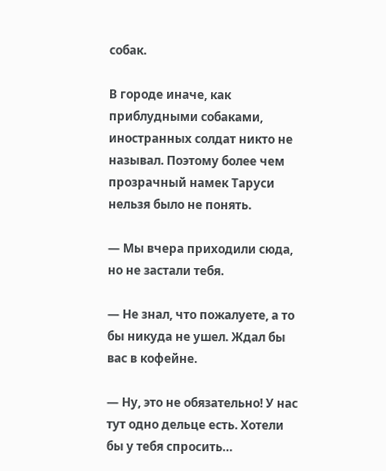собак.

В городе иначе, как приблудными собаками, иностранных солдат никто не называл. Поэтому более чем прозрачный намек Таруси нельзя было не понять.

— Мы вчера приходили сюда, но не застали тебя.

— Не знал, что пожалуете, а то бы никуда не ушел. Ждал бы вас в кофейне.

— Ну, это не обязательно! У нас тут одно дельце есть. Хотели бы у тебя спросить…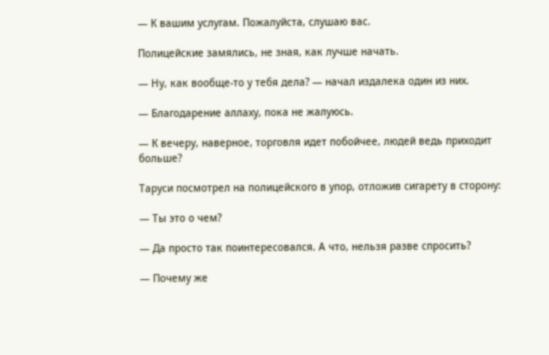— К вашим услугам. Пожалуйста, слушаю вас.

Полицейские замялись, не зная, как лучше начать.

— Ну, как вообще-то у тебя дела? — начал издалека один из них.

— Благодарение аллаху, пока не жалуюсь.

— К вечеру, наверное, торговля идет побойчее, людей ведь приходит больше?

Таруси посмотрел на полицейского в упор, отложив сигарету в сторону:

— Ты это о чем?

— Да просто так поинтересовался. А что, нельзя разве спросить?

— Почему же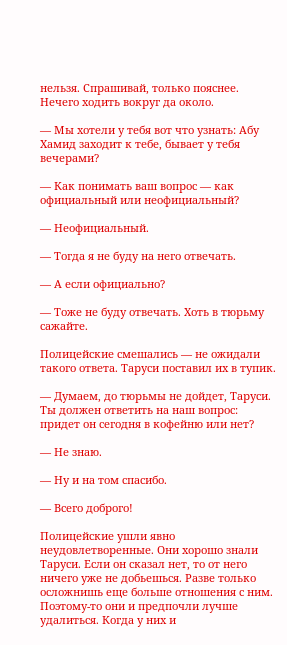нельзя. Спрашивай, только пояснее. Нечего ходить вокруг да около.

— Мы хотели у тебя вот что узнать: Абу Хамид заходит к тебе, бывает у тебя вечерами?

— Как понимать ваш вопрос — как официальный или неофициальный?

— Неофициальный.

— Тогда я не буду на него отвечать.

— А если официально?

— Тоже не буду отвечать. Хоть в тюрьму сажайте.

Полицейские смешались — не ожидали такого ответа. Таруси поставил их в тупик.

— Думаем, до тюрьмы не дойдет, Таруси. Ты должен ответить на наш вопрос: придет он сегодня в кофейню или нет?

— Не знаю.

— Ну и на том спасибо.

— Всего доброго!

Полицейские ушли явно неудовлетворенные. Они хорошо знали Таруси. Если он сказал нет, то от него ничего уже не добьешься. Разве только осложнишь еще больше отношения с ним. Поэтому-то они и предпочли лучше удалиться. Когда у них и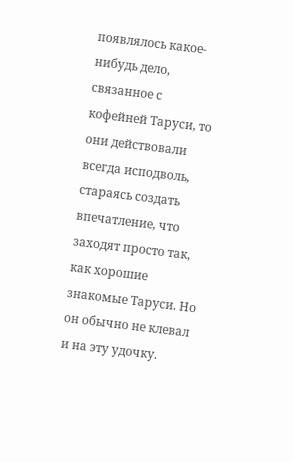появлялось какое-нибудь дело, связанное с кофейней Таруси, то они действовали всегда исподволь, стараясь создать впечатление, что заходят просто так, как хорошие знакомые Таруси. Но он обычно не клевал и на эту удочку.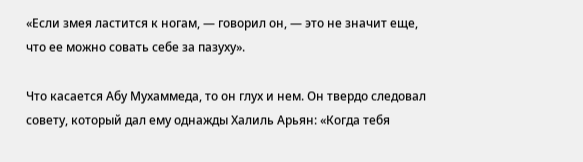«Если змея ластится к ногам, — говорил он, — это не значит еще, что ее можно совать себе за пазуху».

Что касается Абу Мухаммеда, то он глух и нем. Он твердо следовал совету, который дал ему однажды Халиль Арьян: «Когда тебя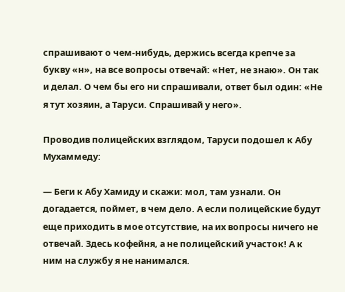спрашивают о чем-нибудь, держись всегда крепче за букву «н», на все вопросы отвечай: «Нет, не знаю». Он так и делал. О чем бы его ни спрашивали, ответ был один: «Не я тут хозяин, а Таруси. Спрашивай у него».

Проводив полицейских взглядом, Таруси подошел к Абу Мухаммеду:

— Беги к Абу Хамиду и скажи: мол, там узнали. Он догадается, поймет, в чем дело. А если полицейские будут еще приходить в мое отсутствие, на их вопросы ничего не отвечай. Здесь кофейня, а не полицейский участок! А к ним на службу я не нанимался.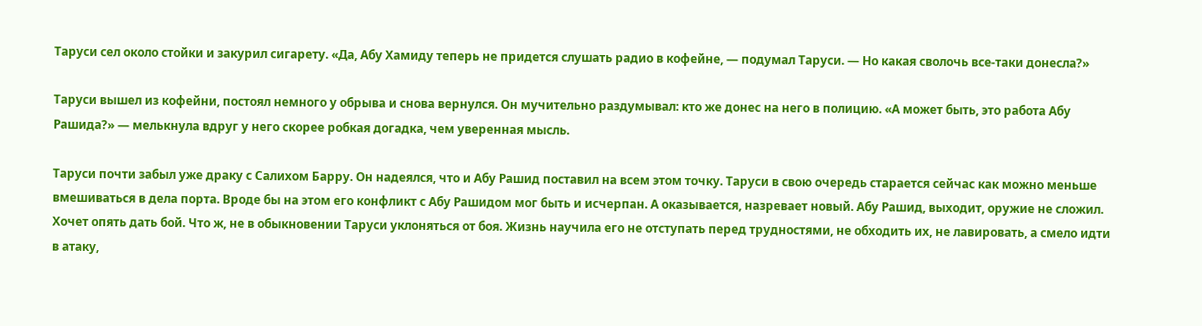Таруси сел около стойки и закурил сигарету. «Да, Абу Хамиду теперь не придется слушать радио в кофейне, — подумал Таруси. — Но какая сволочь все-таки донесла?»

Таруси вышел из кофейни, постоял немного у обрыва и снова вернулся. Он мучительно раздумывал: кто же донес на него в полицию. «А может быть, это работа Абу Рашида?» — мелькнула вдруг у него скорее робкая догадка, чем уверенная мысль.

Таруси почти забыл уже драку с Салихом Барру. Он надеялся, что и Абу Рашид поставил на всем этом точку. Таруси в свою очередь старается сейчас как можно меньше вмешиваться в дела порта. Вроде бы на этом его конфликт с Абу Рашидом мог быть и исчерпан. А оказывается, назревает новый. Абу Рашид, выходит, оружие не сложил. Хочет опять дать бой. Что ж, не в обыкновении Таруси уклоняться от боя. Жизнь научила его не отступать перед трудностями, не обходить их, не лавировать, а смело идти в атаку,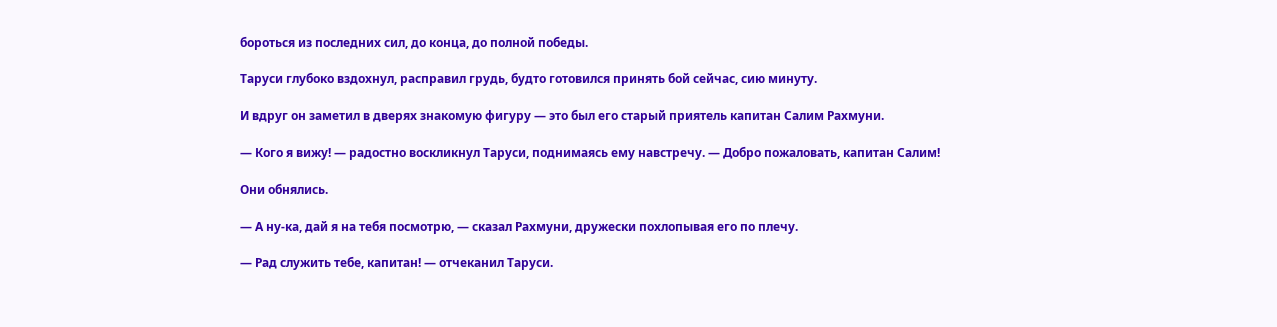бороться из последних сил, до конца, до полной победы.

Таруси глубоко вздохнул, расправил грудь, будто готовился принять бой сейчас, сию минуту.

И вдруг он заметил в дверях знакомую фигуру — это был его старый приятель капитан Салим Рахмуни.

— Кого я вижу! — радостно воскликнул Таруси, поднимаясь ему навстречу. — Добро пожаловать, капитан Салим!

Они обнялись.

— А ну-ка, дай я на тебя посмотрю, — сказал Рахмуни, дружески похлопывая его по плечу.

— Рад служить тебе, капитан! — отчеканил Таруси.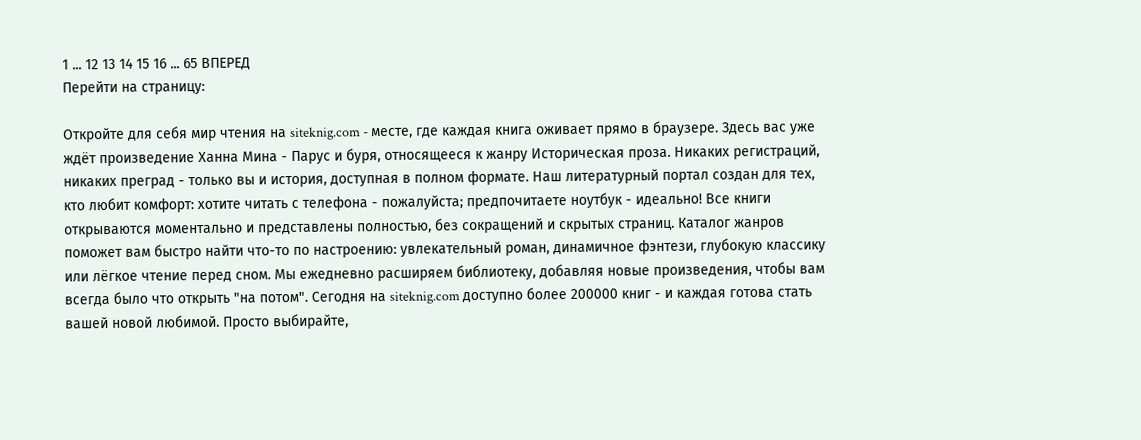1 ... 12 13 14 15 16 ... 65 ВПЕРЕД
Перейти на страницу:

Откройте для себя мир чтения на siteknig.com - месте, где каждая книга оживает прямо в браузере. Здесь вас уже ждёт произведение Ханна Мина - Парус и буря, относящееся к жанру Историческая проза. Никаких регистраций, никаких преград - только вы и история, доступная в полном формате. Наш литературный портал создан для тех, кто любит комфорт: хотите читать с телефона - пожалуйста; предпочитаете ноутбук - идеально! Все книги открываются моментально и представлены полностью, без сокращений и скрытых страниц. Каталог жанров поможет вам быстро найти что-то по настроению: увлекательный роман, динамичное фэнтези, глубокую классику или лёгкое чтение перед сном. Мы ежедневно расширяем библиотеку, добавляя новые произведения, чтобы вам всегда было что открыть "на потом". Сегодня на siteknig.com доступно более 200000 книг - и каждая готова стать вашей новой любимой. Просто выбирайте,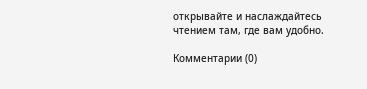открывайте и наслаждайтесь чтением там, где вам удобно.

Комментарии (0)